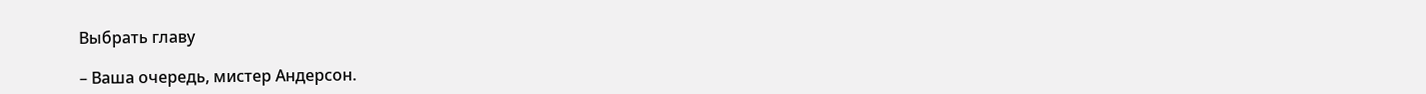Выбрать главу

– Ваша очередь, мистер Андерсон.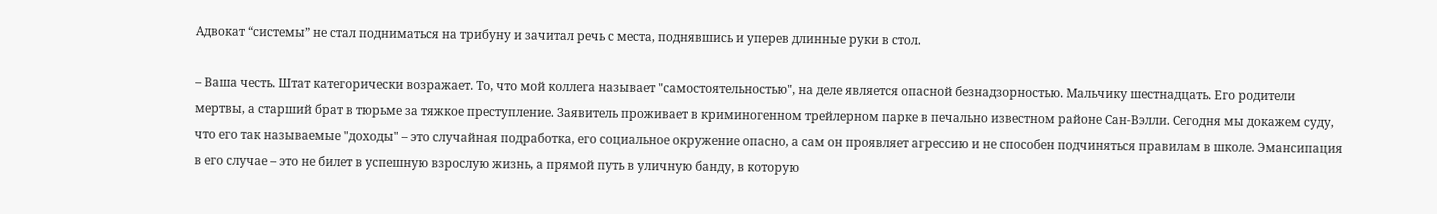Адвокат “системы” не стал подниматься на трибуну и зачитал речь с места, поднявшись и уперев длинные руки в стол.

– Ваша честь. Штат категорически возражает. То, что мой коллега называет "самостоятельностью", на деле является опасной безнадзорностью. Мальчику шестнадцать. Его родители мертвы, а старший брат в тюрьме за тяжкое преступление. Заявитель проживает в криминогенном трейлерном парке в печально известном районе Сан-Вэлли. Сегодня мы докажем суду, что его так называемые "доходы" – это случайная подработка, его социальное окружение опасно, а сам он проявляет агрессию и не способен подчиняться правилам в школе. Эмансипация в его случае – это не билет в успешную взрослую жизнь, а прямой путь в уличную банду, в которую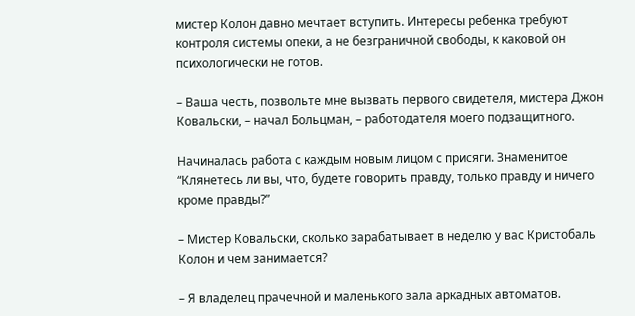мистер Колон давно мечтает вступить. Интересы ребенка требуют контроля системы опеки, а не безграничной свободы, к каковой он психологически не готов.

– Ваша честь, позвольте мне вызвать первого свидетеля, мистера Джон Ковальски, – начал Больцман, – работодателя моего подзащитного.

Начиналась работа с каждым новым лицом с присяги. Знаменитое “Клянетесь ли вы, что, будете говорить правду, только правду и ничего кроме правды?”

– Мистер Ковальски, сколько зарабатывает в неделю у вас Кристобаль Колон и чем занимается?

– Я владелец прачечной и маленького зала аркадных автоматов.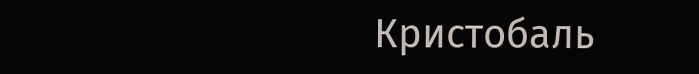Кристобаль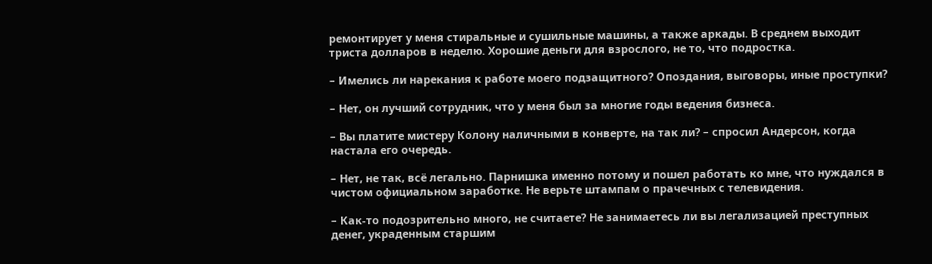ремонтирует у меня стиральные и сушильные машины, а также аркады. В среднем выходит триста долларов в неделю. Хорошие деньги для взрослого, не то, что подростка.

– Имелись ли нарекания к работе моего подзащитного? Опоздания, выговоры, иные проступки?

– Нет, он лучший сотрудник, что у меня был за многие годы ведения бизнеса.

– Вы платите мистеру Колону наличными в конверте, на так ли? – спросил Андерсон, когда настала его очередь.

– Нет, не так, всё легально. Парнишка именно потому и пошел работать ко мне, что нуждался в чистом официальном заработке. Не верьте штампам о прачечных с телевидения.

– Как-то подозрительно много, не считаете? Не занимаетесь ли вы легализацией преступных денег, украденным старшим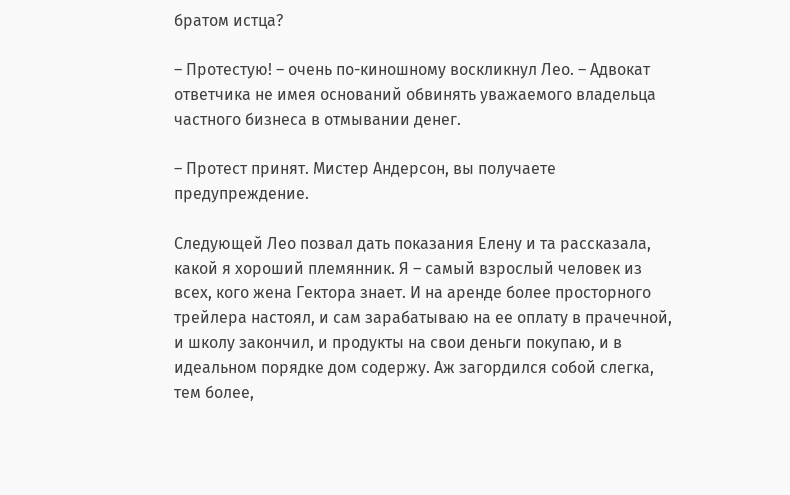братом истца?

– Протестую! – очень по-киношному воскликнул Лео. – Адвокат ответчика не имея оснований обвинять уважаемого владельца частного бизнеса в отмывании денег.

– Протест принят. Мистер Андерсон, вы получаете предупреждение.

Следующей Лео позвал дать показания Елену и та рассказала, какой я хороший племянник. Я – самый взрослый человек из всех, кого жена Гектора знает. И на аренде более просторного трейлера настоял, и сам зарабатываю на ее оплату в прачечной, и школу закончил, и продукты на свои деньги покупаю, и в идеальном порядке дом содержу. Аж загордился собой слегка, тем более,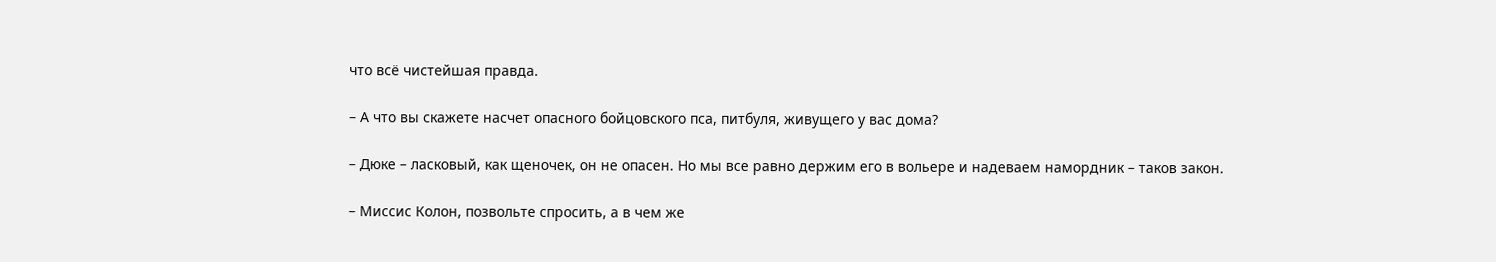что всё чистейшая правда.

– А что вы скажете насчет опасного бойцовского пса, питбуля, живущего у вас дома?

– Дюке – ласковый, как щеночек, он не опасен. Но мы все равно держим его в вольере и надеваем намордник – таков закон.

– Миссис Колон, позвольте спросить, а в чем же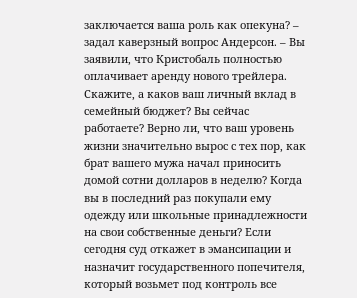заключается ваша роль как опекуна? – задал каверзный вопрос Андерсон. – Вы заявили, что Кристобаль полностью оплачивает аренду нового трейлера. Скажите, а каков ваш личный вклад в семейный бюджет? Вы сейчас работаете? Верно ли, что ваш уровень жизни значительно вырос с тех пор, как брат вашего мужа начал приносить домой сотни долларов в неделю? Когда вы в последний раз покупали ему одежду или школьные принадлежности на свои собственные деньги? Если сегодня суд откажет в эмансипации и назначит государственного попечителя, который возьмет под контроль все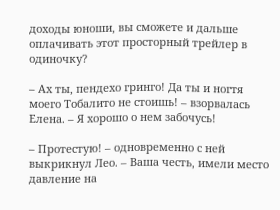доходы юноши, вы сможете и дальше оплачивать этот просторный трейлер в одиночку?

– Ах ты, пендехо гринго! Да ты и ногтя моего Тобалито не стоишь! – взорвалась Елена. – Я хорошо о нем забочусь!

– Протестую! – одновременно с ней выкрикнул Лео. – Ваша честь, имели место давление на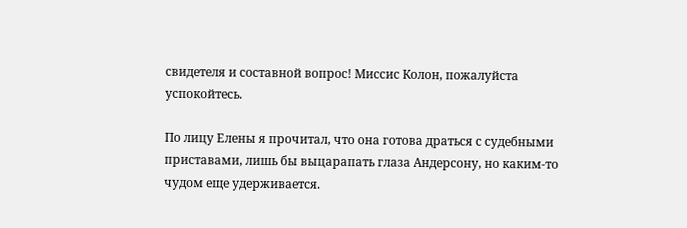свидетеля и составной вопрос! Миссис Колон, пожалуйста успокойтесь.

По лицу Елены я прочитал, что она готова драться с судебными приставами, лишь бы выцарапать глаза Андерсону, но каким-то чудом еще удерживается.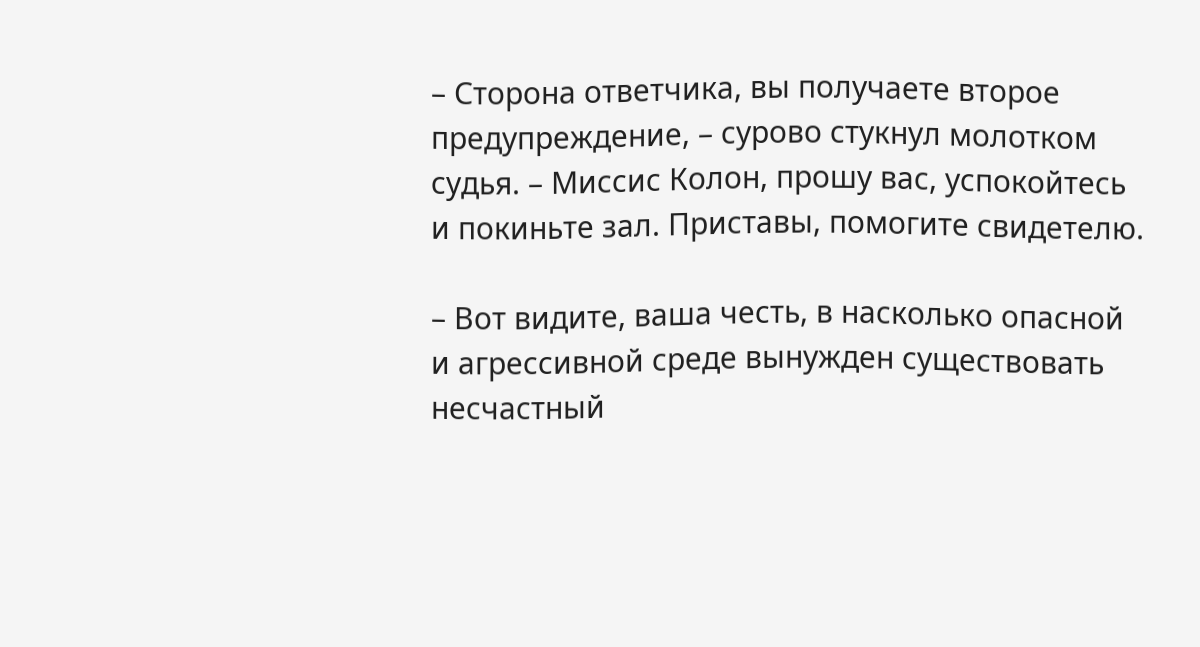– Сторона ответчика, вы получаете второе предупреждение, – сурово стукнул молотком судья. – Миссис Колон, прошу вас, успокойтесь и покиньте зал. Приставы, помогите свидетелю.

– Вот видите, ваша честь, в насколько опасной и агрессивной среде вынужден существовать несчастный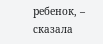ребенок, – сказала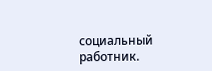социальный работник.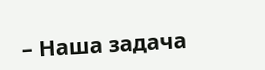– Наша задача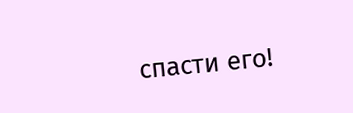спасти его!